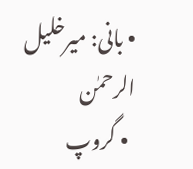• بانی: میرخلیل الرحمٰن
  • گروپ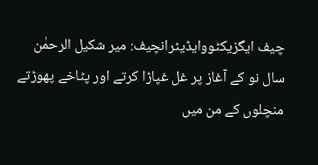چیف ایگزیکٹووایڈیٹرانچیف: میر شکیل الرحمٰن
سال نو کے آغاز پر غل غپاڑا کرتے اور پٹاخے پھوڑتے منچلوں کے من میں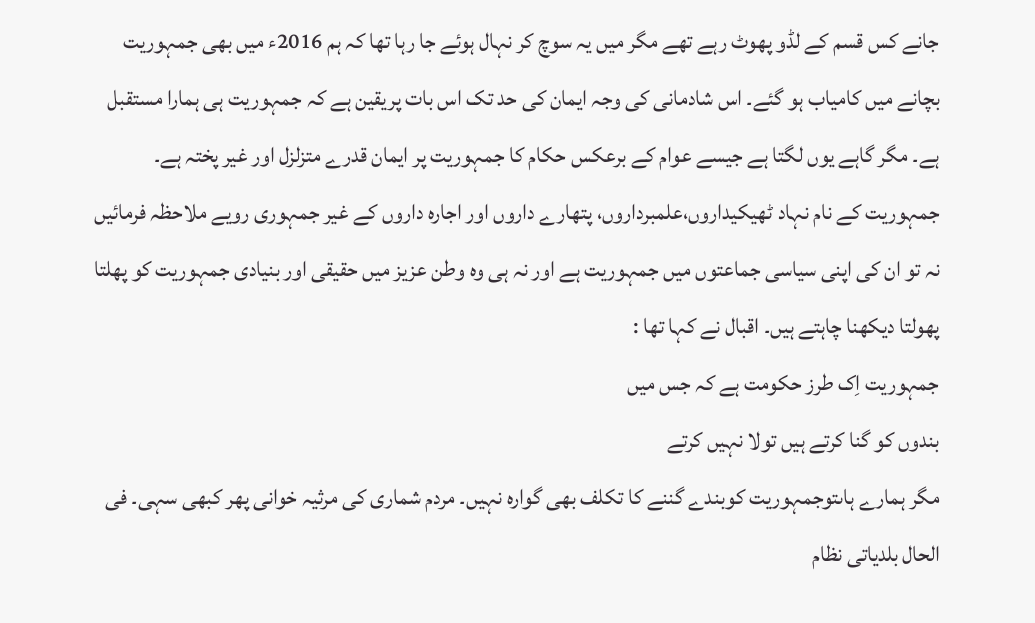جانے کس قسم کے لڈو پھوٹ رہے تھے مگر میں یہ سوچ کر نہال ہوئے جا رہا تھا کہ ہم 2016ء میں بھی جمہوریت بچانے میں کامیاب ہو گئے۔ اس شادمانی کی وجہ ایمان کی حد تک اس بات پریقین ہے کہ جمہوریت ہی ہمارا مستقبل ہے۔ مگر گاہے یوں لگتا ہے جیسے عوام کے برعکس حکام کا جمہوریت پر ایمان قدرے متزلزل اور غیر پختہ ہے۔ جمہوریت کے نام نہاد ٹھیکیداروں،علمبرداروں، پتھارے داروں اور اجارہ داروں کے غیر جمہوری رویے ملاحظہ فرمائیں نہ تو ان کی اپنی سیاسی جماعتوں میں جمہوریت ہے اور نہ ہی وہ وطن عزیز میں حقیقی اور بنیادی جمہوریت کو پھلتا پھولتا دیکھنا چاہتے ہیں۔ اقبال نے کہا تھا :
جمہوریت اِک طرز حکومت ہے کہ جس میں
بندوں کو گنا کرتے ہیں تولا نہیں کرتے
مگر ہمارے ہاںتوجمہوریت کوبندے گننے کا تکلف بھی گوارہ نہیں۔ مردم شماری کی مرثیہ خوانی پھر کبھی سہی۔ فی الحال بلدیاتی نظام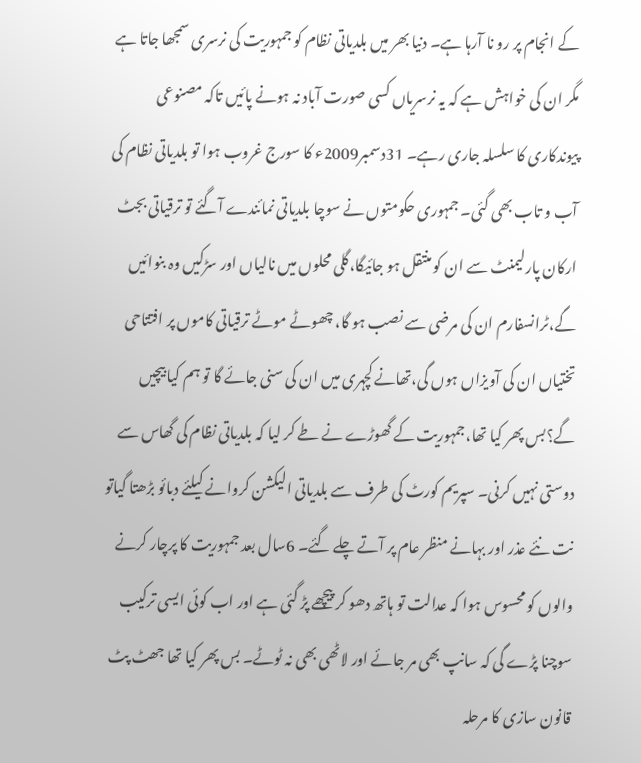کے انجام پر رو نا آرہا ہے۔ دنیا بھر میں بلدیاتی نظام کو جمہوریت کی نرسری سمجھا جاتا ہے مگر ان کی خواہش ہے کہ یہ نرسریاں کسی صورت آباد نہ ہونے پائیں تاکہ مصنوعی پیوندکاری کا سلسلہ جاری رہے۔ 31دسمبر2009ء کا سورج غروب ہوا تو بلدیاتی نظام کی آب و تاب بھی گئی۔ جمہوری حکومتوں نے سوچا بلدیاتی نمائندے آگئے تو ترقیاتی بجٹ ارکان پارلیمنٹ سے ان کو منتقل ہو جائیگا،گلی محلوں میں نالیاں اور سڑکیں وہ بنوائیں گے،ٹرانسفارم ان کی مرضی سے نصب ہو گا، چھوٹے موٹے ترقیاتی کاموں پر افتتاحی تختیاں ان کی آویزاں ہوں گی،تھانے کچہری میں ان کی سنی جائے گا تو ہم کیا بیچیں گے؟بس پھر کیا تھا،جمہوریت کے گھوڑے نے طے کر لیا کہ بلدیاتی نظام کی گھاس سے دوستی نہیں کرنی۔ سپریم کورٹ کی طرف سے بلدیاتی الیکشن کروانے کیلئے دبائو بڑھتا گیاتو نت نئے عذر اور بہانے منظر عام پر آتے چلے گئے۔ 6سال بعد جمہوریت کا پرچار کرنے والوں کو محسوس ہوا کہ عدالت تو ہاتھ دھو کر پیچھے پڑ گئی ہے اور اب کوئی ایسی ترکیب سوچنا پڑے گی کہ سانپ بھی مر جائے اور لاٹھی بھی نہ ٹوٹے۔ بس پھر کیا تھا جھٹ پٹ قانون سازی کا مرحلہ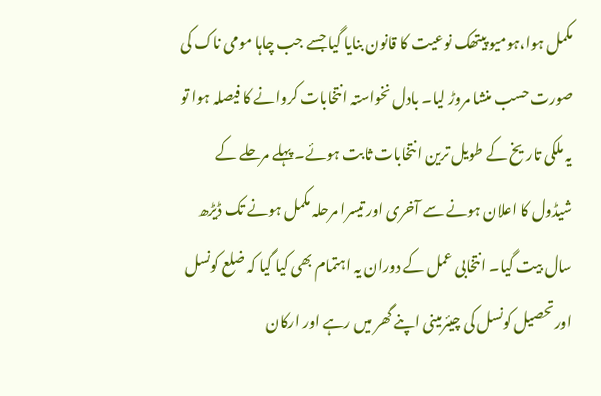مکمل ہوا،ہومیو پیتھک نوعیت کا قانون بنایا گیا جسے جب چاہا مومی ناک کی صورت حسب منشا مروڑ لیا۔ بادل نخواستہ انتخابات کروانے کا فیصلہ ہوا تو یہ ملکی تاریخ کے طویل ترین انتخابات ثابت ہوئے۔ پہلے مرحلے کے شیڈول کا اعلان ہونے سے آخری اور تیسرا مرحلہ مکمل ہونے تک ڈیڑھ سال بیت گیا۔ انتخابی عمل کے دوران یہ اہتمام بھی کیا گیا کہ ضلع کونسل اورتحصیل کونسل کی چیئرمینی اپنے گھر میں رہے اور ارکان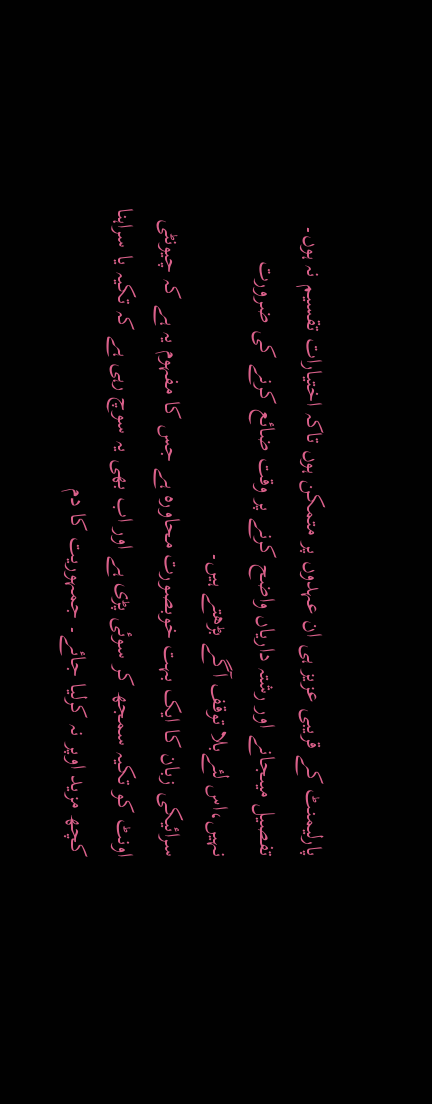پارلیمنٹ کے قریبی عزیز ہی ان عہدوں پر متمکن ہوں تاکہ اختیارات تقسیم نہ ہوں۔ تفصیل میںجانے اور رشتہ داریاں واضح کرنے پر وقت ضائع کرنے کی ضرورت نہیں،اس لئےبلا توقف آگے بڑھتے ہیں۔
سرائیکی زبان کا ایک بہت خوبصورت محاورہ ہے جس کا مفہوم یہ ہے کہ چیونٹی اونٹ کو تکیہ سمجھ کر سوئی پڑی ہے اور اب بھی یہ سوچ رہی ہے کہ تکیہ یا سراہنا کچھ مزید اوپر نہ کرلیا جائے۔ جمہوریت کا دم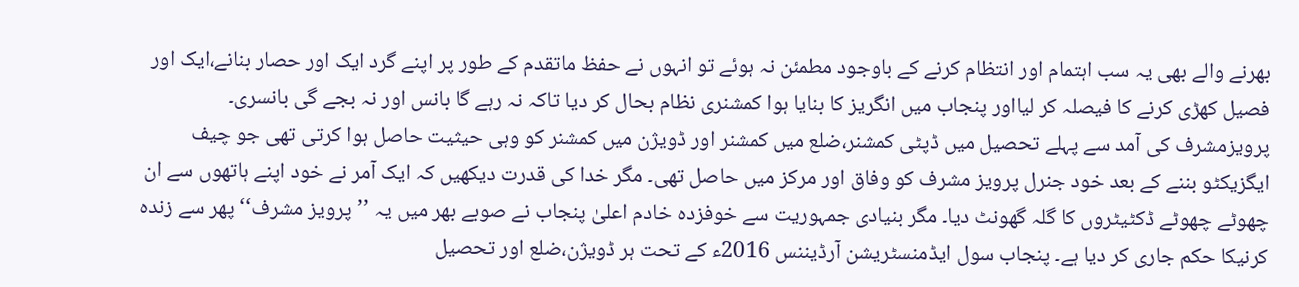بھرنے والے بھی یہ سب اہتمام اور انتظام کرنے کے باوجود مطمئن نہ ہوئے تو انہوں نے حفظ ماتقدم کے طور پر اپنے گرد ایک اور حصار بنانے،ایک اور فصیل کھڑی کرنے کا فیصلہ کر لیااور پنجاب میں انگریز کا بنایا ہوا کمشنری نظام بحال کر دیا تاکہ نہ رہے گا بانس اور نہ بجے گی بانسری۔ پرویزمشرف کی آمد سے پہلے تحصیل میں ڈپٹی کمشنر،ضلع میں کمشنر اور ڈویژن میں کمشنر کو وہی حیثیت حاصل ہوا کرتی تھی جو چیف ایگزیکٹو بننے کے بعد خود جنرل پرویز مشرف کو وفاق اور مرکز میں حاصل تھی۔ مگر خدا کی قدرت دیکھیں کہ ایک آمر نے خود اپنے ہاتھوں سے ان چھوٹے چھوٹے ڈکٹیٹروں کا گلہ گھونٹ دیا۔ مگر بنیادی جمہوریت سے خوفزدہ خادم اعلیٰ پنجاب نے صوبے بھر میں یہ ’’پرویز مشرف‘‘ پھر سے زندہ کرنیکا حکم جاری کر دیا ہے۔ پنجاب سول ایڈمنسٹریشن آرڈیننس 2016ء کے تحت ہر ڈویژن،ضلع اور تحصیل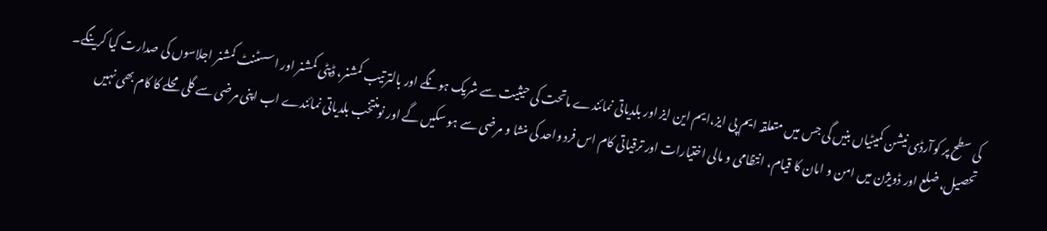کی سطح پر کوآرڈی نیشن کمیٹیاں بنیں گی جس میں متعلقہ ایم پی ایز،ایم این ایز اور بلدیاتی نمائندے ماتحت کی حیثیت سے شریک ہونگے اور بالترتیب کمشنر، ڈپٹی کمشنر اور اسسٹنٹ کمشنر اجلاسوں کی صدارت کیا کرینگے۔ تحصیل، ضلع اور ڈویژن میں امن و امان کا قیام، انتظامی و مالی اختیارات اور ترقیاتی کام اس فرد واحد کی منشا و مرضی سے ہو سکیں گے اور نومنتخب بلدیاتی نمائندے اب اپنی مرضی سے گلی محلے کا کام بھی نہیں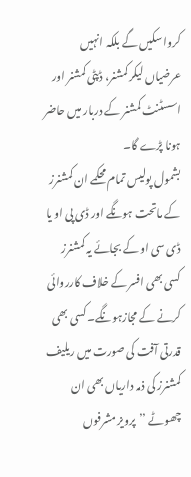کروا سکیں گے بلکہ انہیں عرضیاں لیکر کمشنر، ڈپٹی کمشنر اور اسسٹنٹ کمشنر کے دربار میں حاضر ہونا پڑے گا۔
بشمول پولیس تمام محکمے ان کمشنرز کے ماتحت ہونگے اور ڈی پی او یا ڈی سی او کے بجائے یہ کمشنرز کسی بھی افسر کے خلاف کارروائی کرنے کے مجازہونگے۔ کسی بھی قدرتی آفت کی صورت میں ریلیف کمشنرز کی ذمہ داریاں بھی ان چھوٹے ’’پرویز مشرفوں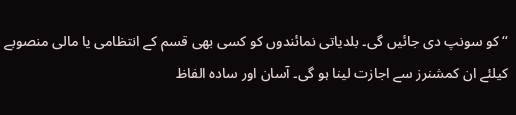‘‘ کو سونپ دی جائیں گی۔ بلدیاتی نمائندوں کو کسی بھی قسم کے انتظامی یا مالی منصوبے کیلئے ان کمشنرز سے اجازت لینا ہو گی۔ آسان اور سادہ الفاظ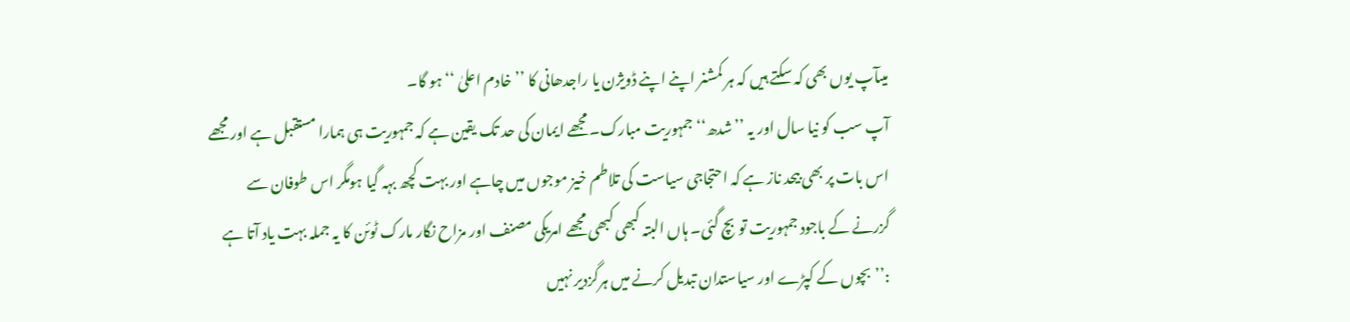میںآپ یوں بھی کہ سکتے ہیں کہ ہر کمشنر اپنے اپنے ڈویژن یا راجدھانی کا ’’خادم اعلیٰ ‘‘ ہو گا۔
آپ سب کو نیا سال اور یہ ’’شدھ‘‘ جمہوریت مبارک۔ مجھے ایمان کی حد تک یقین ہے کہ جمہوریت ہی ہمارا مستقبل ہے اور مجھے اس بات پر بھی بیحد ناز ہے کہ احتجاجی سیاست کی تلاطم خیز موجوں میں چاہے اور بہت کچھ بہہ گیا ہومگر اس طوفان سے گزرنے کے باجود جمہوریت توبچ گئی۔ ہاں البتہ کبھی کبھی مجھے امریکی مصنف اور مزاح نگار مارک ٹوئن کا یہ جملہ بہت یاد آتا ہے :’’بچوں کے کپڑے اور سیاستدان تبدیل کرنے میں ہرگزدیر نہیں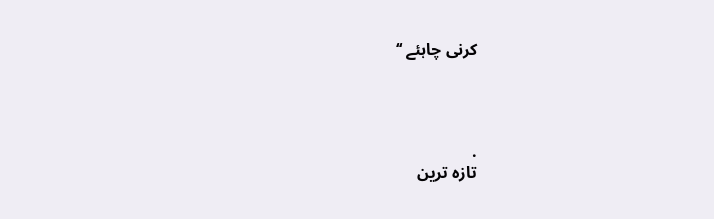کرنی چاہئے ‘‘




.
تازہ ترین